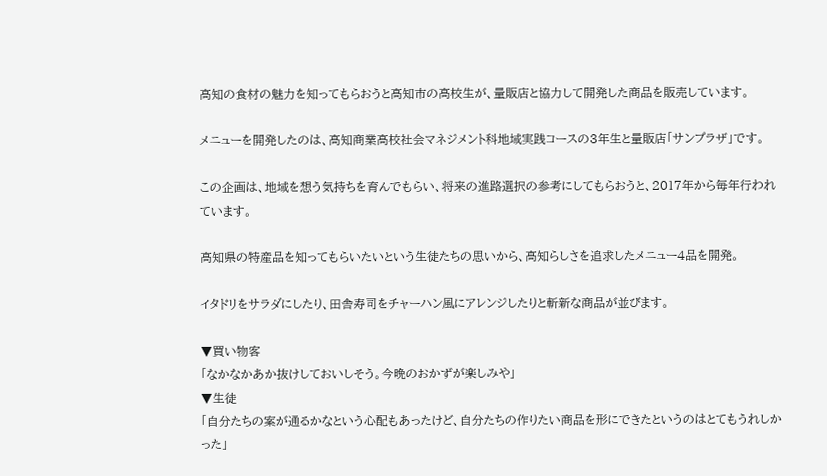高知の食材の魅力を知ってもらおうと高知市の高校生が、量販店と協力して開発した商品を販売しています。

メニューを開発したのは、高知商業高校社会マネジメント科地域実践コースの3年生と量販店「サンプラザ」です。

この企画は、地域を想う気持ちを育んでもらい、将来の進路選択の参考にしてもらおうと、2017年から毎年行われています。

高知県の特産品を知ってもらいたいという生徒たちの思いから、高知らしさを追求したメニュー4品を開発。

イタドリをサラダにしたり、田舎寿司をチャーハン風にアレンジしたりと斬新な商品が並びます。

▼買い物客
「なかなかあか抜けしておいしそう。今晩のおかずが楽しみや」
▼生徒
「自分たちの案が通るかなという心配もあったけど、自分たちの作りたい商品を形にできたというのはとてもうれしかった」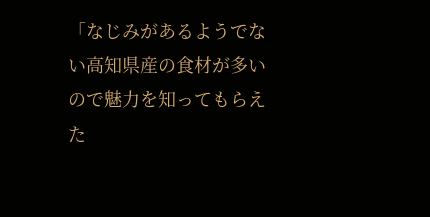「なじみがあるようでない高知県産の食材が多いので魅力を知ってもらえた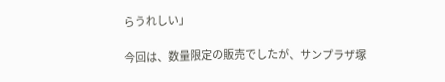らうれしい」

今回は、数量限定の販売でしたが、サンプラザ塚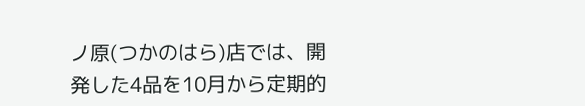ノ原(つかのはら)店では、開発した4品を10月から定期的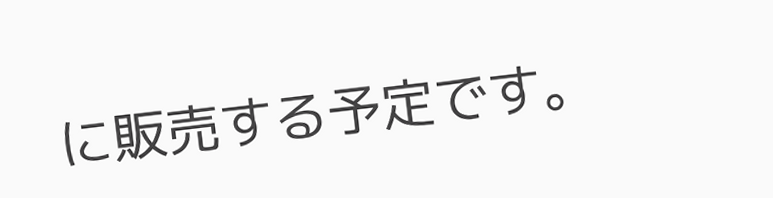に販売する予定です。